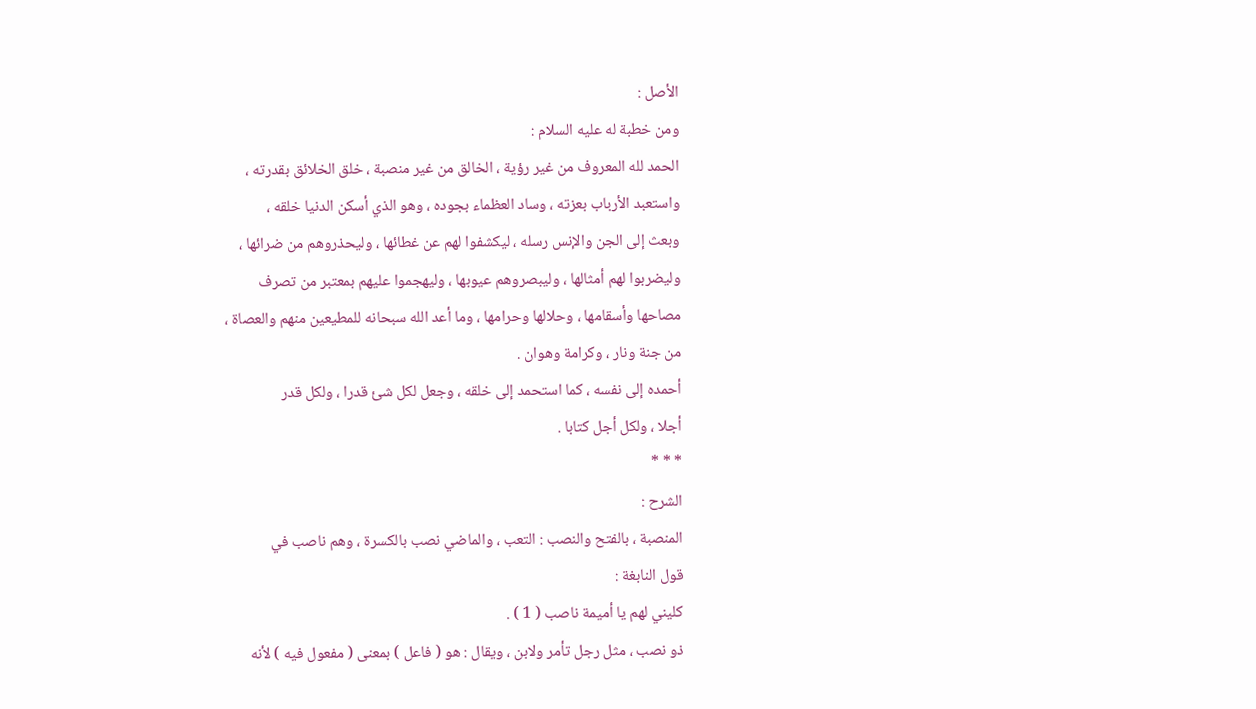الأصل :
ومن خطبة له عليه السلام :
الحمد لله المعروف من غير رؤية ، الخالق من غير منصبة ، خلق الخلائق بقدرته ،
واستعبد الأرباب بعزته ، وساد العظماء بجوده ، وهو الذي أسكن الدنيا خلقه ،
وبعث إلى الجن والإنس رسله ، ليكشفوا لهم عن غطائها ، وليحذروهم من ضرائها ،
وليضربوا لهم أمثالها ، وليبصروهم عيوبها ، وليهجموا عليهم بمعتبر من تصرف
مصاحها وأسقامها ، وحلالها وحرامها ، وما أعد الله سبحانه للمطيعين منهم والعصاة ،
من جنة ونار ، وكرامة وهوان .
أحمده إلى نفسه ، كما استحمد إلى خلقه ، وجعل لكل شئ قدرا ، ولكل قدر
أجلا ، ولكل أجل كتابا .
* * *
الشرح :
المنصبة ، بالفتح والنصب : التعب ، والماضي نصب بالكسرة ، وهم ناصب في
قول النابغة :
كليني لهم يا أميمة ناصب ( 1 ) .
ذو نصب ، مثل رجل تأمر ولابن ، ويقال : هو ( فاعل ) بمعنى ( مفعول فيه ) لأنه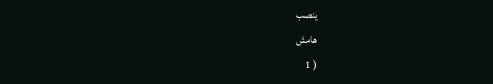ينصب
هامش
( 1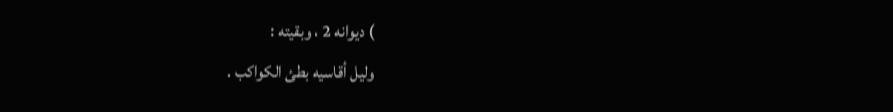) ديوانه 2 ، وبقيته :
وليل أقاسيه بطئ الكواكب .